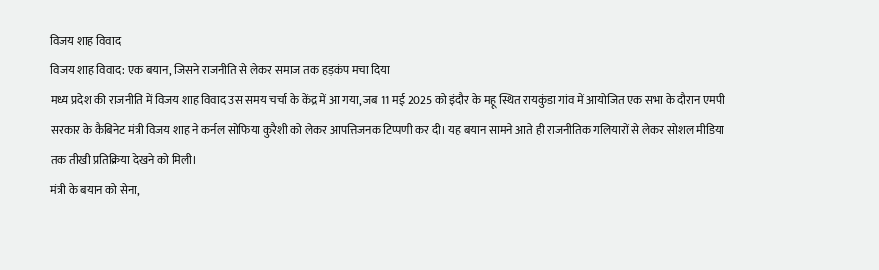विजय शाह विवाद
विजय शाह विवाद: एक बयान, जिसने राजनीति से लेकर समाज तक हड़कंप मचा दिया
मध्य प्रदेश की राजनीति में विजय शाह विवाद उस समय चर्चा के केंद्र में आ गया, जब 11 मई 2025 को इंदौर के महू स्थित रायकुंडा गांव में आयोजित एक सभा के दौरान एमपी सरकार के कैबिनेट मंत्री विजय शाह ने कर्नल सोफिया कुरैशी को लेकर आपत्तिजनक टिप्पणी कर दी। यह बयान सामने आते ही राजनीतिक गलियारों से लेकर सोशल मीडिया तक तीखी प्रतिक्रिया देखने को मिली।
मंत्री के बयान को सेना,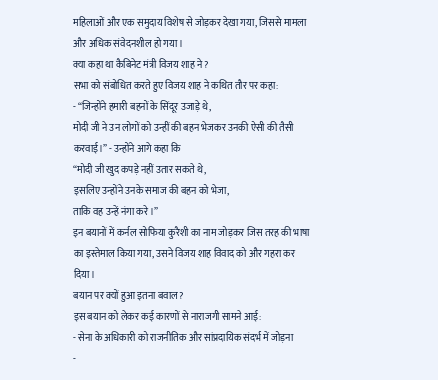महिलाओं और एक समुदाय विशेष से जोड़कर देखा गया, जिससे मामला और अधिक संवेदनशील हो गया।
क्या कहा था कैबिनेट मंत्री विजय शाह ने?
सभा को संबोधित करते हुए विजय शाह ने कथित तौर पर कहा:
- “जिन्होंने हमारी बहनों के सिंदूर उजाड़े थे,
मोदी जी ने उन लोगों को उन्हीं की बहन भेजकर उनकी ऐसी की तैसी करवाई।” - उन्होंने आगे कहा कि
“मोदी जी खुद कपड़े नहीं उतार सकते थे,
इसलिए उन्होंने उनके समाज की बहन को भेजा,
ताकि वह उन्हें नंगा करे।”
इन बयानों में कर्नल सोफिया कुरैशी का नाम जोड़कर जिस तरह की भाषा का इस्तेमाल किया गया, उसने विजय शाह विवाद को और गहरा कर दिया।
बयान पर क्यों हुआ इतना बवाल?
इस बयान को लेकर कई कारणों से नाराजगी सामने आई:
- सेना के अधिकारी को राजनीतिक और सांप्रदायिक संदर्भ में जोड़ना
-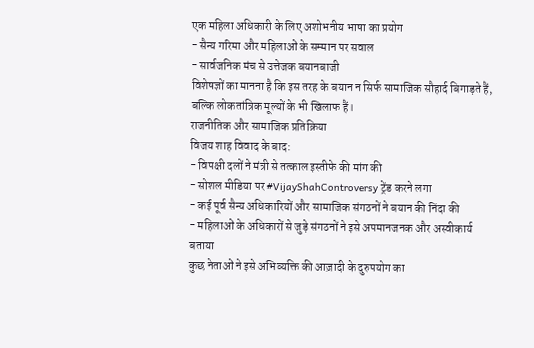एक महिला अधिकारी के लिए अशोभनीय भाषा का प्रयोग
- सैन्य गरिमा और महिलाओं के सम्मान पर सवाल
- सार्वजनिक मंच से उत्तेजक बयानबाजी
विशेषज्ञों का मानना है कि इस तरह के बयान न सिर्फ सामाजिक सौहार्द बिगाड़ते हैं, बल्कि लोकतांत्रिक मूल्यों के भी खिलाफ हैं।
राजनीतिक और सामाजिक प्रतिक्रिया
विजय शाह विवाद के बाद:
- विपक्षी दलों ने मंत्री से तत्काल इस्तीफे की मांग की
- सोशल मीडिया पर #VijayShahControversy ट्रेंड करने लगा
- कई पूर्व सैन्य अधिकारियों और सामाजिक संगठनों ने बयान की निंदा की
- महिलाओं के अधिकारों से जुड़े संगठनों ने इसे अपमानजनक और अस्वीकार्य बताया
कुछ नेताओं ने इसे अभिव्यक्ति की आज़ादी के दुरुपयोग का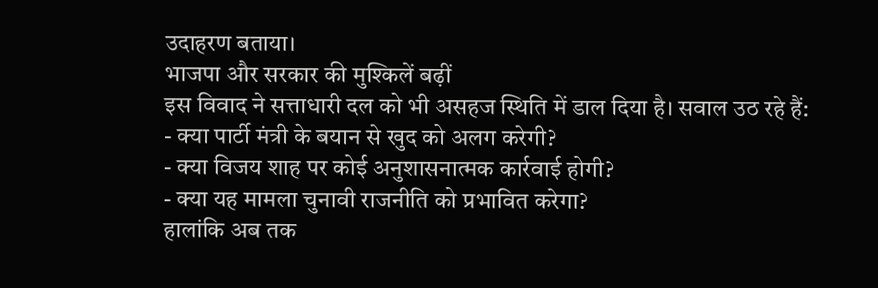उदाहरण बताया।
भाजपा और सरकार की मुश्किलें बढ़ीं
इस विवाद ने सत्ताधारी दल को भी असहज स्थिति में डाल दिया है। सवाल उठ रहे हैं:
- क्या पार्टी मंत्री के बयान से खुद को अलग करेगी?
- क्या विजय शाह पर कोई अनुशासनात्मक कार्रवाई होगी?
- क्या यह मामला चुनावी राजनीति को प्रभावित करेगा?
हालांकि अब तक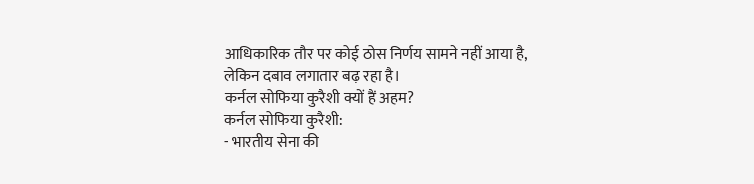आधिकारिक तौर पर कोई ठोस निर्णय सामने नहीं आया है, लेकिन दबाव लगातार बढ़ रहा है।
कर्नल सोफिया कुरैशी क्यों हैं अहम?
कर्नल सोफिया कुरैशी:
- भारतीय सेना की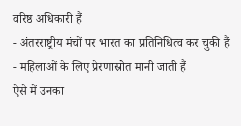वरिष्ठ अधिकारी हैं
- अंतरराष्ट्रीय मंचों पर भारत का प्रतिनिधित्व कर चुकी हैं
- महिलाओं के लिए प्रेरणास्रोत मानी जाती हैं
ऐसे में उनका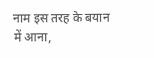नाम इस तरह के बयान में आना,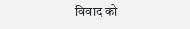विवाद को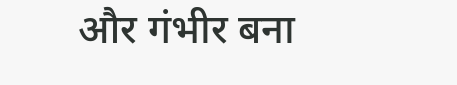और गंभीर बना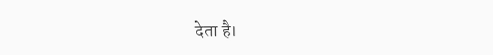देता है।